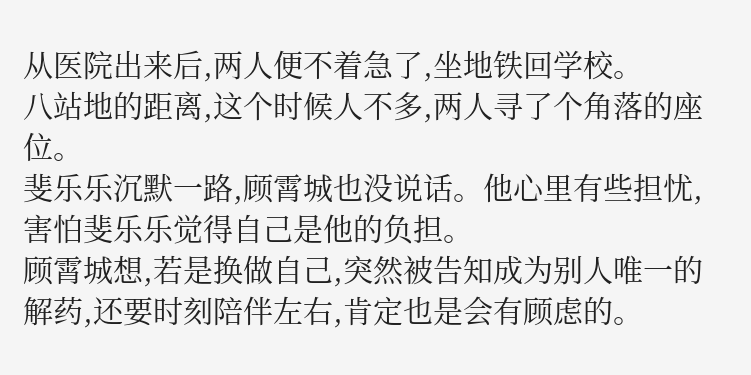从医院出来后,两人便不着急了,坐地铁回学校。
八站地的距离,这个时候人不多,两人寻了个角落的座位。
斐乐乐沉默一路,顾霄城也没说话。他心里有些担忧,害怕斐乐乐觉得自己是他的负担。
顾霄城想,若是换做自己,突然被告知成为别人唯一的解药,还要时刻陪伴左右,肯定也是会有顾虑的。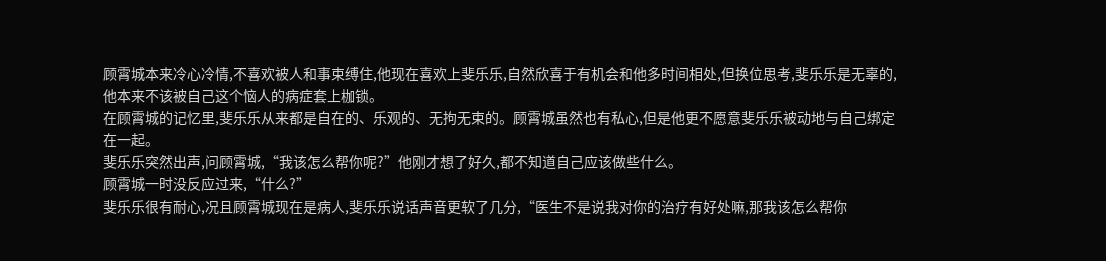顾霄城本来冷心冷情,不喜欢被人和事束缚住,他现在喜欢上斐乐乐,自然欣喜于有机会和他多时间相处,但换位思考,斐乐乐是无辜的,他本来不该被自己这个恼人的病症套上枷锁。
在顾霄城的记忆里,斐乐乐从来都是自在的、乐观的、无拘无束的。顾霄城虽然也有私心,但是他更不愿意斐乐乐被动地与自己绑定在一起。
斐乐乐突然出声,问顾霄城,“我该怎么帮你呢?”他刚才想了好久,都不知道自己应该做些什么。
顾霄城一时没反应过来,“什么?”
斐乐乐很有耐心,况且顾霄城现在是病人,斐乐乐说话声音更软了几分,“医生不是说我对你的治疗有好处嘛,那我该怎么帮你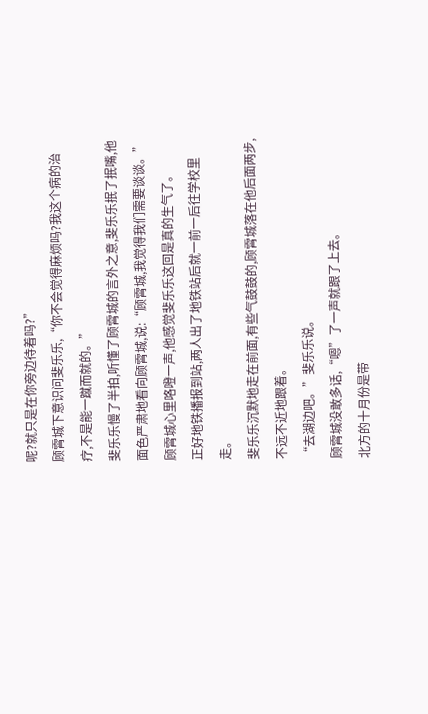呢?就只是在你旁边待着吗?”
顾霄城下意识问斐乐乐,“你不会觉得麻烦吗?我这个病的治疗,不是能一蹴而就的。”
斐乐乐慢了半拍,听懂了顾霄城的言外之意,斐乐乐抿了抿嘴,他面色严肃地看向顾霄城,说:“顾霄城,我觉得我们需要谈谈。”
顾霄城心里咯噔一声,他感觉斐乐乐这回是真的生气了。
正好地铁播报到站,两人出了地铁站后就一前一后往学校里走。
斐乐乐沉默地走在前面,有些气鼓鼓的,顾霄城落在他后面两步,不远不近地跟着。
“去湖边吧。”斐乐乐说。
顾霄城没敢多话,“嗯”了一声就跟了上去。
北方的十月份是带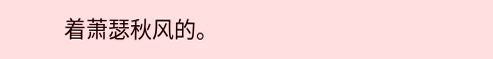着萧瑟秋风的。